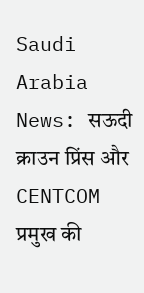Saudi Arabia News: सऊदी क्राउन प्रिंस और CENTCOM प्रमुख की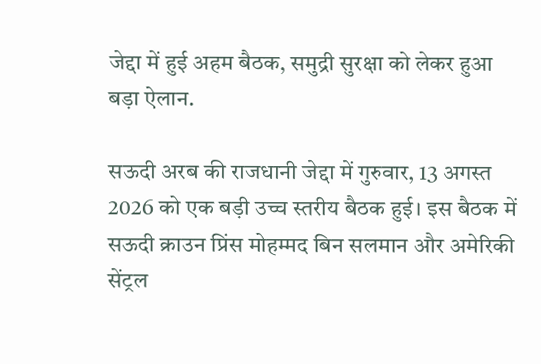जेद्दा में हुई अहम बैठक, समुद्री सुरक्षा को लेकर हुआ बड़ा ऐलान.

सऊदी अरब की राजधानी जेद्दा में गुरुवार, 13 अगस्त 2026 को एक बड़ी उच्च स्तरीय बैठक हुई। इस बैठक में सऊदी क्राउन प्रिंस मोहम्मद बिन सलमान और अमेरिकी सेंट्रल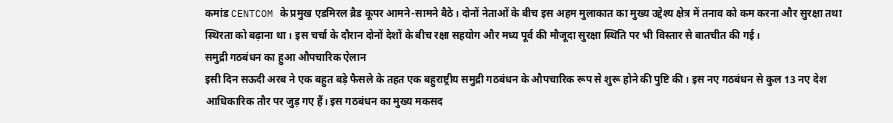कमांड CENTCOM के प्रमुख एडमिरल ब्रैड कूपर आमने-सामने बैठे। दोनों नेताओं के बीच इस अहम मुलाकात का मुख्य उद्देश्य क्षेत्र में तनाव को कम करना और सुरक्षा तथा स्थिरता को बढ़ाना था। इस चर्चा के दौरान दोनों देशों के बीच रक्षा सहयोग और मध्य पूर्व की मौजूदा सुरक्षा स्थिति पर भी विस्तार से बातचीत की गई।
समुद्री गठबंधन का हुआ औपचारिक ऐलान
इसी दिन सऊदी अरब ने एक बहुत बड़े फैसले के तहत एक बहुराष्ट्रीय समुद्री गठबंधन के औपचारिक रूप से शुरू होने की पुष्टि की। इस नए गठबंधन से कुल 13 नए देश आधिकारिक तौर पर जुड़ गए हैं। इस गठबंधन का मुख्य मकसद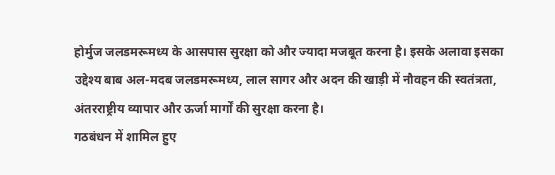होर्मुज जलडमरूमध्य के आसपास सुरक्षा को और ज्यादा मजबूत करना है। इसके अलावा इसका उद्देश्य बाब अल-मदब जलडमरूमध्य, लाल सागर और अदन की खाड़ी में नौवहन की स्वतंत्रता, अंतरराष्ट्रीय व्यापार और ऊर्जा मार्गों की सुरक्षा करना है।
गठबंधन में शामिल हुए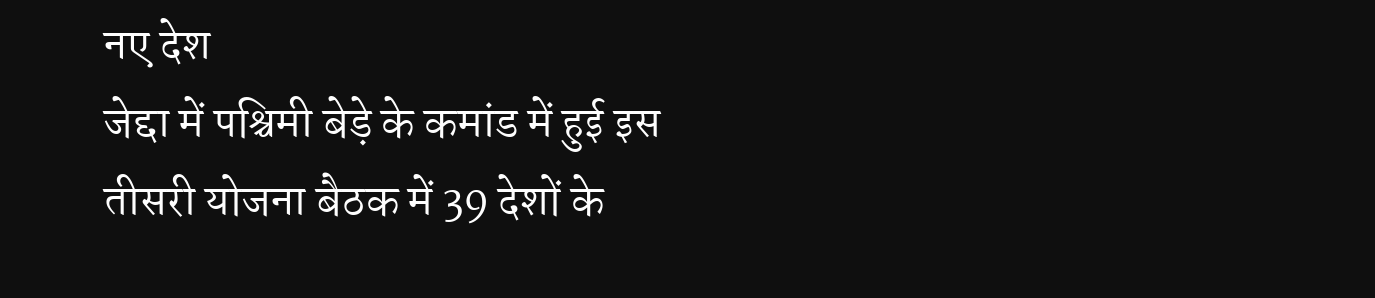नए देश
जेद्दा में पश्चिमी बेड़े के कमांड में हुई इस तीसरी योजना बैठक में 39 देशों के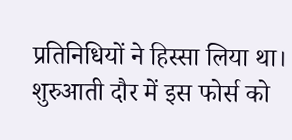प्रतिनिधियों ने हिस्सा लिया था। शुरुआती दौर में इस फोर्स को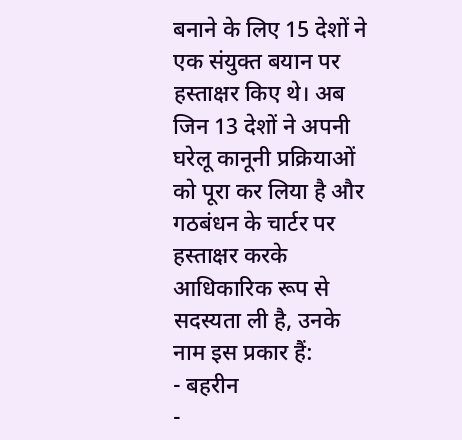बनाने के लिए 15 देशों ने एक संयुक्त बयान पर हस्ताक्षर किए थे। अब जिन 13 देशों ने अपनी घरेलू कानूनी प्रक्रियाओं को पूरा कर लिया है और गठबंधन के चार्टर पर हस्ताक्षर करके आधिकारिक रूप से सदस्यता ली है, उनके नाम इस प्रकार हैं:
- बहरीन
-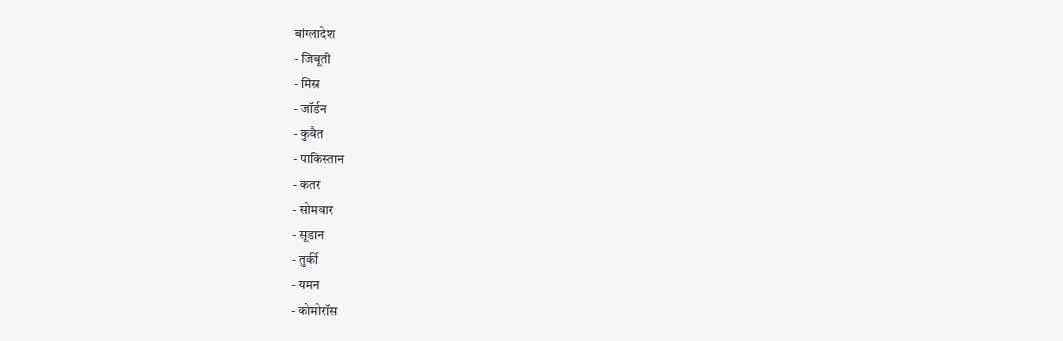बांग्लादेश
- जिबूती
- मिस्र
- जॉर्डन
- कुवैत
- पाकिस्तान
- कतर
- सोमवार
- सूडान
- तुर्की
- यमन
- कोमोरॉस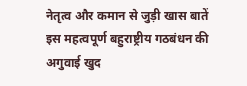नेतृत्व और कमान से जुड़ी खास बातें
इस महत्वपूर्ण बहुराष्ट्रीय गठबंधन की अगुवाई खुद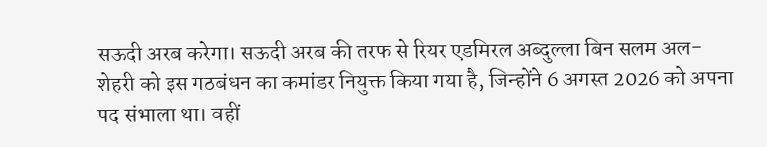सऊदी अरब करेगा। सऊदी अरब की तरफ से रियर एडमिरल अब्दुल्ला बिन सलम अल-शेहरी को इस गठबंधन का कमांडर नियुक्त किया गया है, जिन्होंने 6 अगस्त 2026 को अपना पद संभाला था। वहीं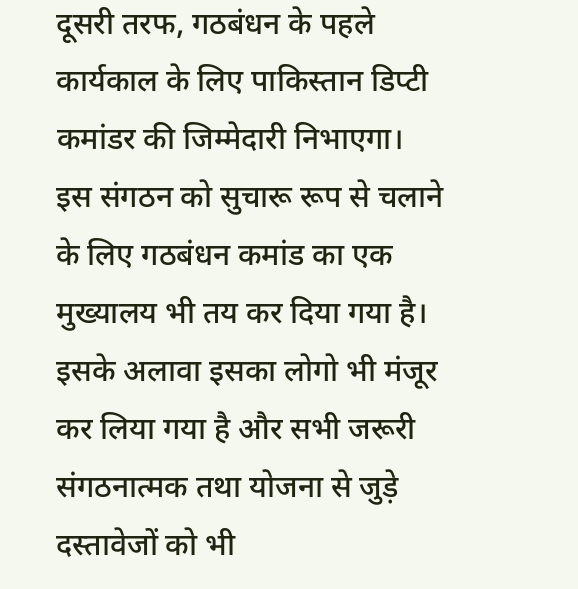दूसरी तरफ, गठबंधन के पहले कार्यकाल के लिए पाकिस्तान डिप्टी कमांडर की जिम्मेदारी निभाएगा।
इस संगठन को सुचारू रूप से चलाने के लिए गठबंधन कमांड का एक मुख्यालय भी तय कर दिया गया है। इसके अलावा इसका लोगो भी मंजूर कर लिया गया है और सभी जरूरी संगठनात्मक तथा योजना से जुड़े दस्तावेजों को भी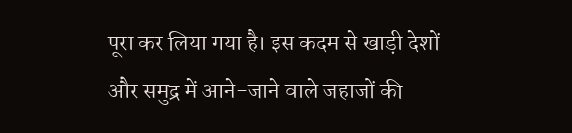पूरा कर लिया गया है। इस कदम से खाड़ी देशों और समुद्र में आने-जाने वाले जहाजों की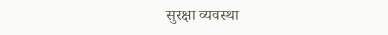सुरक्षा व्यवस्था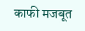काफी मजबूत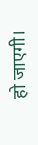हो जाएगी।